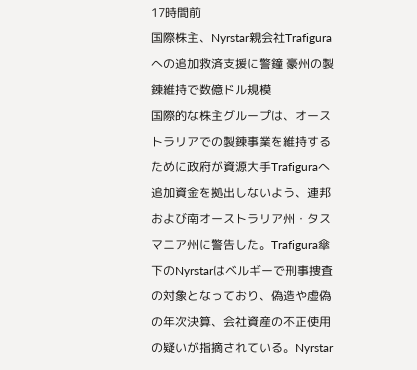17時間前
国際株主、Nyrstar親会社Trafiguraへの追加救済支援に警鐘 豪州の製錬維持で数億ドル規模
国際的な株主グループは、オーストラリアでの製錬事業を維持するために政府が資源大手Trafiguraへ追加資金を拠出しないよう、連邦および南オーストラリア州・タスマニア州に警告した。Trafigura傘下のNyrstarはベルギーで刑事捜査の対象となっており、偽造や虚偽の年次決算、会社資産の不正使用の疑いが指摘されている。Nyrstar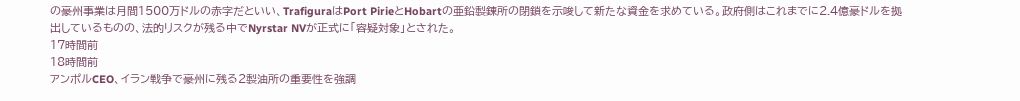の豪州事業は月間1500万ドルの赤字だといい、TrafiguraはPort PirieとHobartの亜鉛製錬所の閉鎖を示唆して新たな資金を求めている。政府側はこれまでに2.4億豪ドルを拠出しているものの、法的リスクが残る中でNyrstar NVが正式に「容疑対象」とされた。
17時間前
18時間前
アンポルCEO、イラン戦争で豪州に残る2製油所の重要性を強調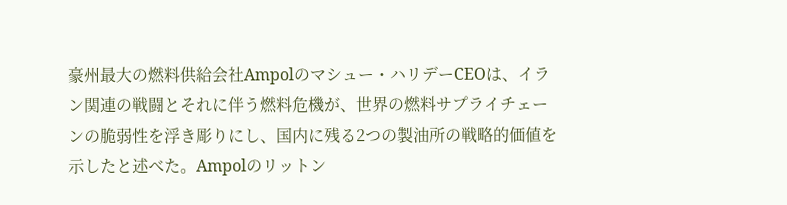豪州最大の燃料供給会社Ampolのマシュー・ハリデーCEOは、イラン関連の戦闘とそれに伴う燃料危機が、世界の燃料サプライチェーンの脆弱性を浮き彫りにし、国内に残る2つの製油所の戦略的価値を示したと述べた。Ampolのリットン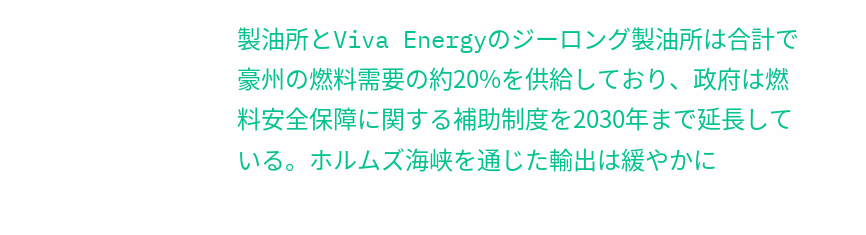製油所とViva Energyのジーロング製油所は合計で豪州の燃料需要の約20%を供給しており、政府は燃料安全保障に関する補助制度を2030年まで延長している。ホルムズ海峡を通じた輸出は緩やかに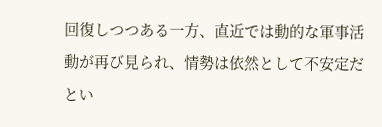回復しつつある一方、直近では動的な軍事活動が再び見られ、情勢は依然として不安定だとい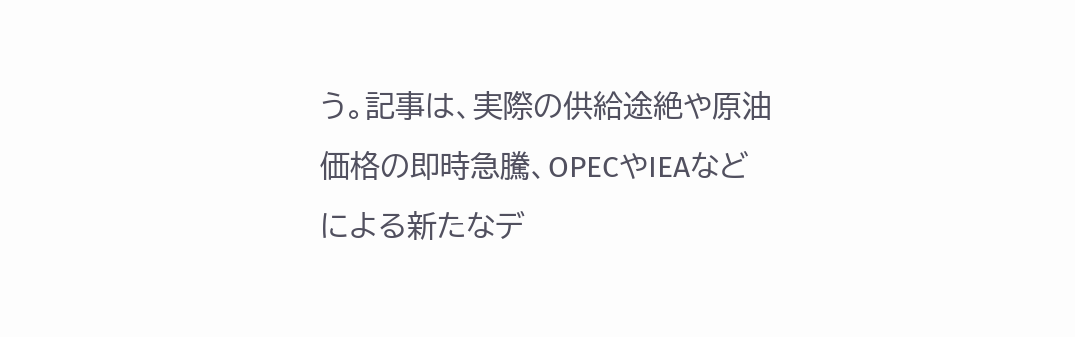う。記事は、実際の供給途絶や原油価格の即時急騰、OPECやIEAなどによる新たなデ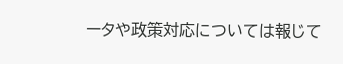ータや政策対応については報じて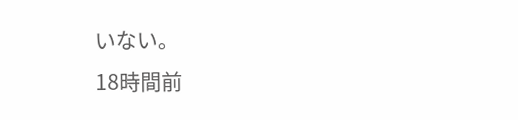いない。
18時間前